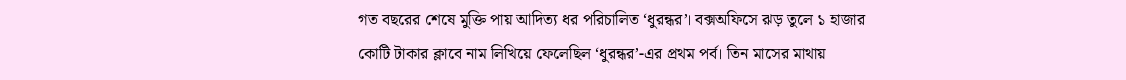গত বছরের শেষে মুক্তি পায় আদিত্য ধর পরিচালিত ‘ধুরন্ধর’। বক্সঅফিসে ঝ়ড় তুলে ১ হাজার কোটি টাকার ক্লাবে নাম লিখিয়ে ফেলেছিল ‘ধুরন্ধর’-এর প্রথম পর্ব। তিন মাসের মাথায়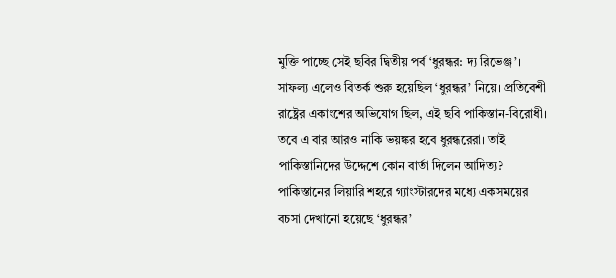মুক্তি পাচ্ছে সেই ছবির দ্বিতীয় পর্ব ‘ধুরন্ধর: দ্য রিভেঞ্জ’। সাফল্য এলেও বিতর্ক শুরু হয়েছিল ‘ধুরন্ধর’ নিয়ে। প্রতিবেশী রাষ্ট্রের একাংশের অভিযোগ ছিল, এই ছবি পাকিস্তান-বিরোধী। তবে এ বার আরও নাকি ভয়ঙ্কর হবে ধুরন্ধরেরা। তাই পাকিস্তানিদের উদ্দেশে কোন বার্তা দিলেন আদিত্য?
পাকিস্তানের লিয়ারি শহরে গ্যাংস্টারদের মধ্যে একসময়ের বচসা দেখানো হয়েছে ‘ধুরন্ধর’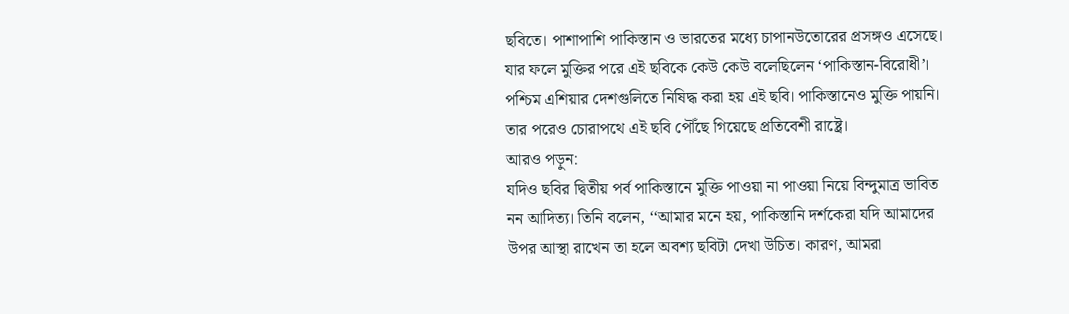ছবিতে। পাশাপাশি পাকিস্তান ও ভারতের মধ্যে চাপানউতোরের প্রসঙ্গও এসেছে। যার ফলে মুক্তির পরে এই ছবিকে কেউ কেউ বলেছিলেন ‘পাকিস্তান-বিরোধী’। পশ্চিম এশিয়ার দেশগুলিতে নিষিদ্ধ করা হয় এই ছবি। পাকিস্তানেও মুক্তি পায়নি। তার পরেও চোরাপথে এই ছবি পৌঁছে গিয়েছে প্রতিবেশী রাষ্ট্রে।
আরও পড়ুন:
যদিও ছবির দ্বিতীয় পর্ব পাকিস্তানে মুক্তি পাওয়া না পাওয়া নিয়ে বিন্দুমাত্র ভাবিত নন আদিত্য। তিনি বলেন, ‘‘আমার মনে হয়, পাকিস্তানি দর্শকেরা যদি আমাদের উপর আস্থা রাখেন তা হলে অবশ্য ছবিটা দেখা উচিত। কারণ, আমরা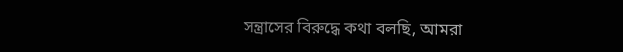সন্ত্রাসের বিরুদ্ধে কথা বলছি, আমরা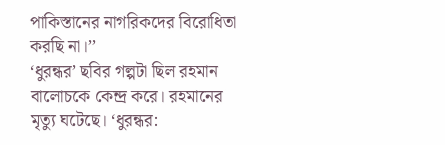পাকিস্তানের নাগরিকদের বিরোধিতা করছি না।’’
‘ধুরন্ধর’ ছবির গল্পটা ছিল রহমান বালোচকে কেন্দ্র করে। রহমানের মৃত্যু ঘটেছে। ‘ধুরন্ধর: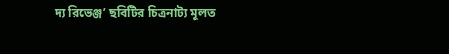দ্য রিভেঞ্জ’ ছবিটির চিত্রনাট্য মূলত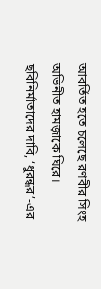আবর্তিত হতে চলেছে রণবীর সিংহ অভিনীত হামজ়াকে ঘিরে। ছবিনির্মাতাদের দাবি, ‘ধুরন্ধর’-এর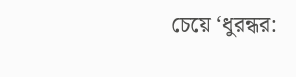চেয়ে ‘ধুরন্ধর: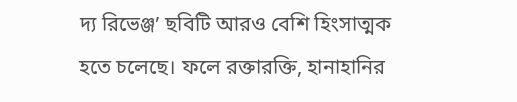দ্য রিভেঞ্জ’ ছবিটি আরও বেশি হিংসাত্মক হতে চলেছে। ফলে রক্তারক্তি, হানাহানির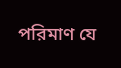পরিমাণ যে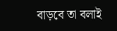বাড়বে তা বলাই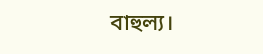বাহুল্য।